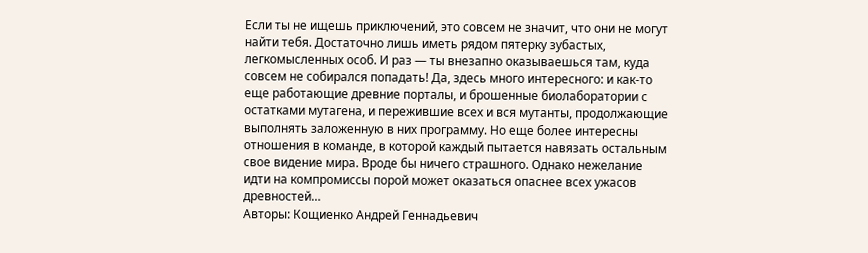Если ты не ищешь приключений, это совсем не значит, что они не могут найти тебя. Достаточно лишь иметь рядом пятерку зубастых, легкомысленных особ. И раз — ты внезапно оказываешься там, куда совсем не собирался попадать! Да, здесь много интересного: и как-то еще работающие древние порталы, и брошенные биолаборатории с остатками мутагена, и пережившие всех и вся мутанты, продолжающие выполнять заложенную в них программу. Но еще более интересны отношения в команде, в которой каждый пытается навязать остальным свое видение мира. Вроде бы ничего страшного. Однако нежелание идти на компромиссы порой может оказаться опаснее всех ужасов древностей…
Авторы: Кощиенко Андрей Геннадьевич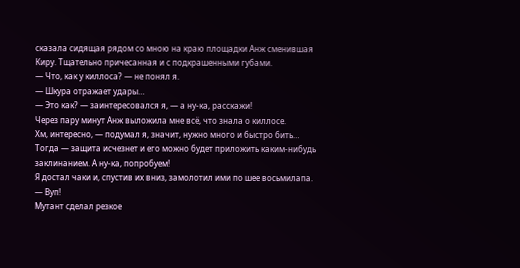сказала сидящая рядом со мною на краю площадки Анж сменившая Киру. Тщательно причесанная и с подкрашенными губами.
— Что, как у киллоса? — не понял я.
— Шкура отражает удары…
— Это как? — заинтересовался я, — а ну-ка, расскажи!
Через пару минут Анж выложила мне всё, что знала о киллосе.
Хм, интересно, — подумал я, значит, нужно много и быстро бить… Тогда — защита исчезнет и его можно будет приложить каким-нибудь заклинанием. А ну-ка, попробуем!
Я достал чаки и, спустив их вниз, замолотил ими по шее восьмилапа.
— Вуп!
Мутант сделал резкое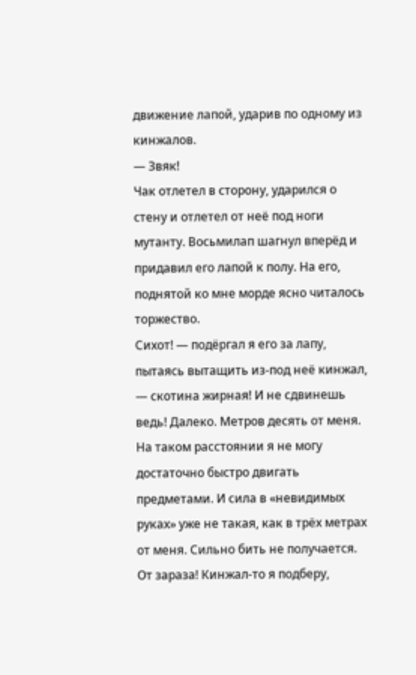движение лапой, ударив по одному из кинжалов.
— Звяк!
Чак отлетел в сторону, ударился о стену и отлетел от неё под ноги мутанту. Восьмилап шагнул вперёд и придавил его лапой к полу. На его, поднятой ко мне морде ясно читалось торжество.
Сихот! — подёргал я его за лапу, пытаясь вытащить из-под неё кинжал, — скотина жирная! И не сдвинешь ведь! Далеко. Метров десять от меня. На таком расстоянии я не могу достаточно быстро двигать предметами. И сила в «невидимых руках» уже не такая, как в трёх метрах от меня. Сильно бить не получается. От зараза! Кинжал-то я подберу,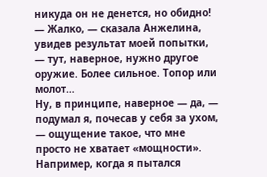никуда он не денется, но обидно!
— Жалко, — сказала Анжелина, увидев результат моей попытки, — тут, наверное, нужно другое оружие. Более сильное. Топор или молот…
Ну, в принципе, наверное — да, — подумал я, почесав у себя за ухом, — ощущение такое, что мне просто не хватает «мощности». Например, когда я пытался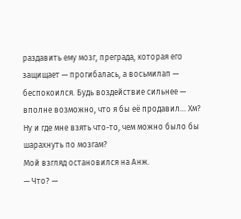раздавить ему мозг, преграда, которая его защищает — прогибалась, а восьмилап — беспокоился. Будь воздействие сильнее — вполне возможно, что я бы её продавил… Хм? Ну и где мне взять что-то, чем можно было бы шарахнуть по мозгам?
Мой взгляд остановился на Анж.
— Что? —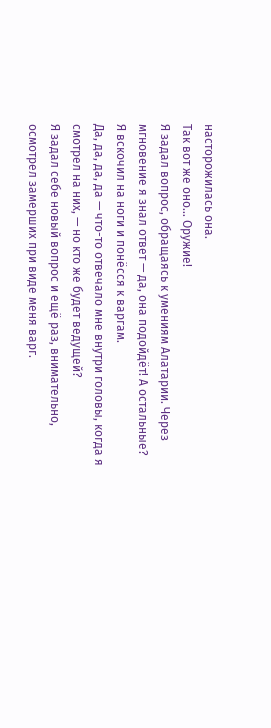насторожилась она.
Так вот же оно… Оружие!
Я задал вопрос, обращаясь к умениям Алатарии. Через мгновение я знал ответ — да, она подойдёт! А остальные?
Я вскочил на ноги и понёсся к варгам.
Да, да, да, да — что-то отвечало мне внутри головы, когда я смотрел на них, — но кто же будет ведущей?
Я задал себе новый вопрос и ещё раз, внимательно, осмотрел замерших при виде меня варг.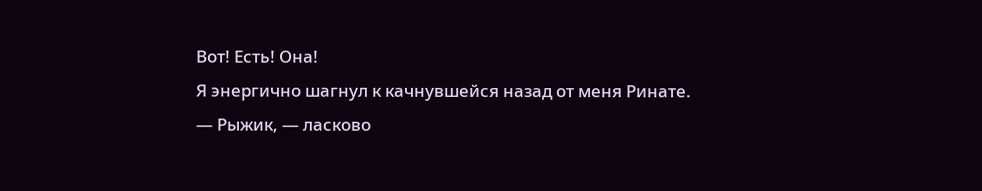Вот! Есть! Она!
Я энергично шагнул к качнувшейся назад от меня Ринате.
— Рыжик, — ласково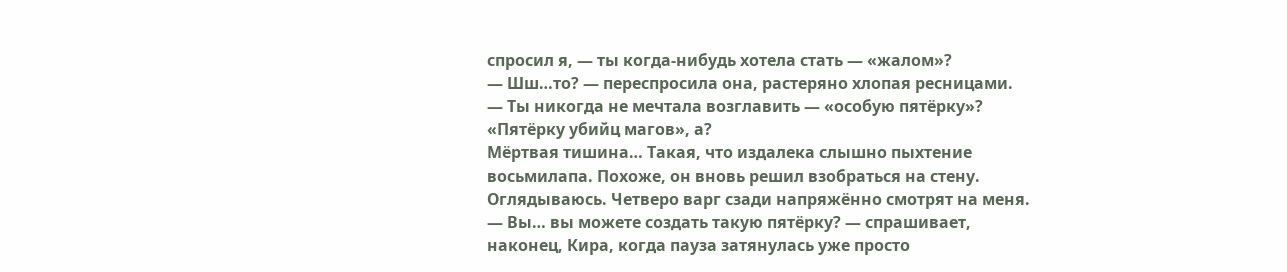спросил я, — ты когда-нибудь хотела стать — «жалом»?
— Шш…то? — переспросила она, растеряно хлопая ресницами.
— Ты никогда не мечтала возглавить — «особую пятёрку»? «Пятёрку убийц магов», а?
Мёртвая тишина… Такая, что издалека слышно пыхтение восьмилапа. Похоже, он вновь решил взобраться на стену. Оглядываюсь. Четверо варг сзади напряжённо смотрят на меня.
— Вы… вы можете создать такую пятёрку? — спрашивает, наконец, Кира, когда пауза затянулась уже просто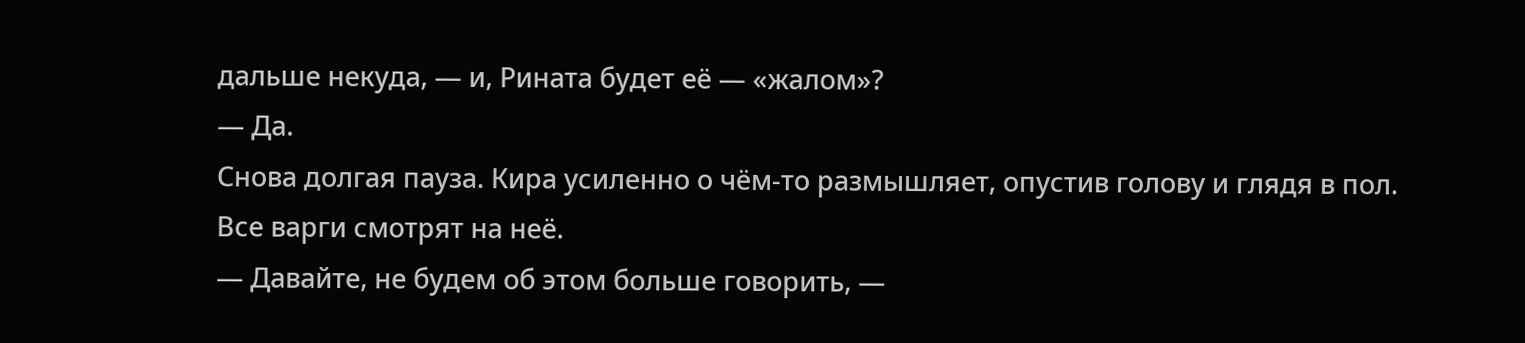дальше некуда, — и, Рината будет её — «жалом»?
— Да.
Снова долгая пауза. Кира усиленно о чём-то размышляет, опустив голову и глядя в пол. Все варги смотрят на неё.
— Давайте, не будем об этом больше говорить, —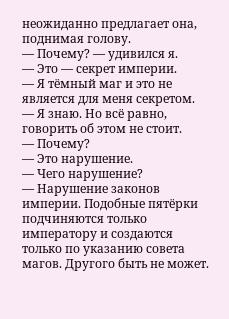неожиданно предлагает она, поднимая голову.
— Почему? — удивился я.
— Это — секрет империи.
— Я тёмный маг и это не является для меня секретом.
— Я знаю. Но всё равно, говорить об этом не стоит.
— Почему?
— Это нарушение.
— Чего нарушение?
— Нарушение законов империи. Подобные пятёрки подчиняются только императору и создаются только по указанию совета магов. Другого быть не может.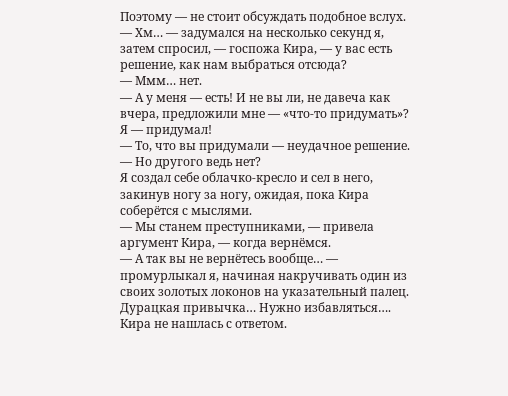Поэтому — не стоит обсуждать подобное вслух.
— Хм… — задумался на несколько секунд я, затем спросил, — госпожа Кира, — у вас есть решение, как нам выбраться отсюда?
— Ммм… нет.
— А у меня — есть! И не вы ли, не давеча как вчера, предложили мне — «что-то придумать»? Я — придумал!
— То, что вы придумали — неудачное решение.
— Но другого ведь нет?
Я создал себе облачко-кресло и сел в него, закинув ногу за ногу, ожидая, пока Кира соберётся с мыслями.
— Мы станем преступниками, — привела аргумент Кира, — когда вернёмся.
— А так вы не вернётесь вообще… — промурлыкал я, начиная накручивать один из своих золотых локонов на указательный палец.
Дурацкая привычка… Нужно избавляться….
Кира не нашлась с ответом.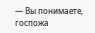— Вы понимаете, госпожа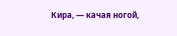Кира, — качая ногой,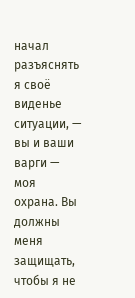начал разъяснять я своё виденье ситуации, — вы и ваши варги — моя охрана. Вы должны меня защищать, чтобы я не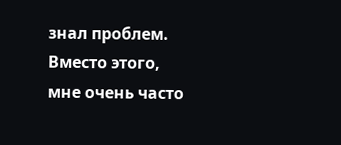знал проблем. Вместо этого, мне очень часто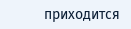приходится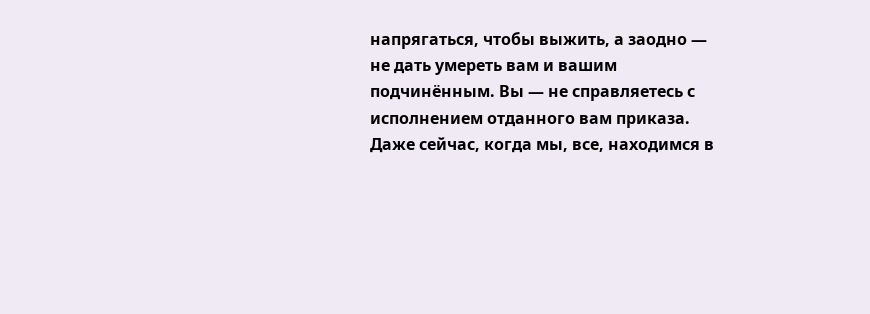напрягаться, чтобы выжить, а заодно — не дать умереть вам и вашим подчинённым. Вы — не справляетесь с исполнением отданного вам приказа. Даже сейчас, когда мы, все, находимся в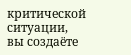критической ситуации, вы создаёте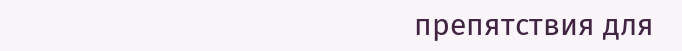препятствия для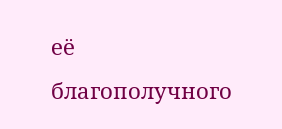её благополучного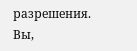разрешения. Вы,